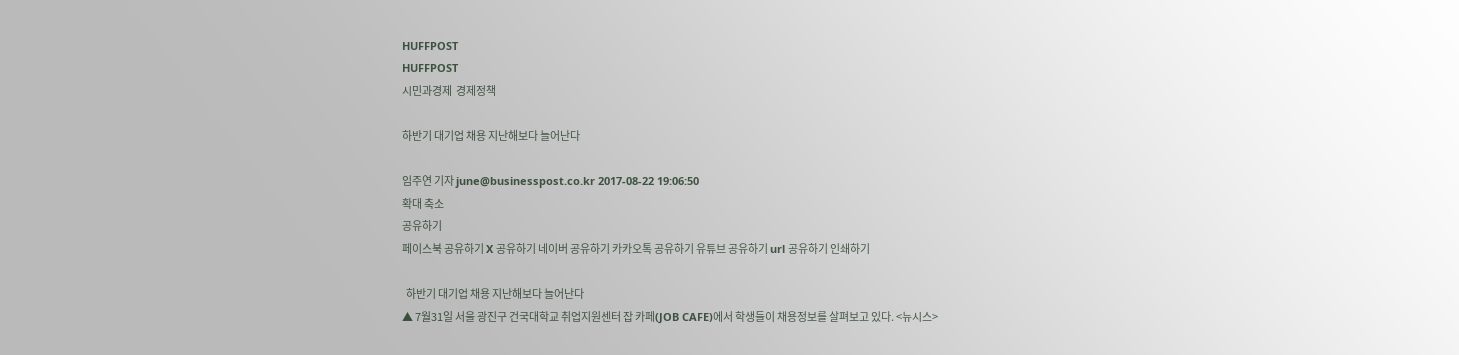HUFFPOST
HUFFPOST
시민과경제  경제정책

하반기 대기업 채용 지난해보다 늘어난다

임주연 기자 june@businesspost.co.kr 2017-08-22 19:06:50
확대 축소
공유하기
페이스북 공유하기 X 공유하기 네이버 공유하기 카카오톡 공유하기 유튜브 공유하기 url 공유하기 인쇄하기

  하반기 대기업 채용 지난해보다 늘어난다
▲ 7월31일 서울 광진구 건국대학교 취업지원센터 잡 카페(JOB CAFE)에서 학생들이 채용정보를 살펴보고 있다. <뉴시스>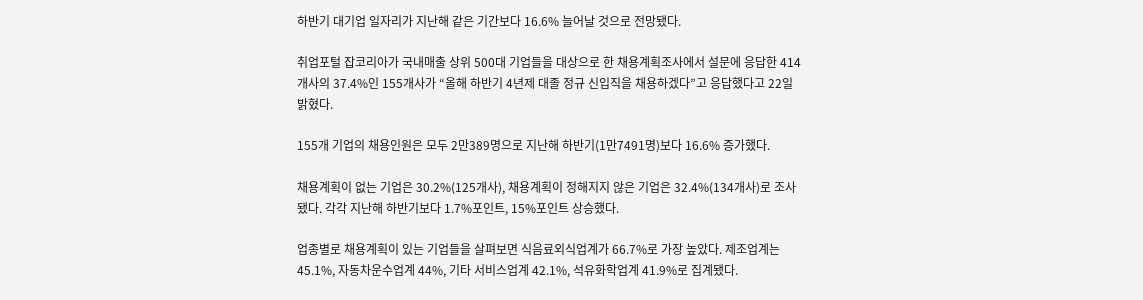하반기 대기업 일자리가 지난해 같은 기간보다 16.6% 늘어날 것으로 전망됐다.

취업포털 잡코리아가 국내매출 상위 500대 기업들을 대상으로 한 채용계획조사에서 설문에 응답한 414개사의 37.4%인 155개사가 “올해 하반기 4년제 대졸 정규 신입직을 채용하겠다”고 응답했다고 22일 밝혔다.

155개 기업의 채용인원은 모두 2만389명으로 지난해 하반기(1만7491명)보다 16.6% 증가했다.

채용계획이 없는 기업은 30.2%(125개사), 채용계획이 정해지지 않은 기업은 32.4%(134개사)로 조사됐다. 각각 지난해 하반기보다 1.7%포인트, 15%포인트 상승했다.

업종별로 채용계획이 있는 기업들을 살펴보면 식음료외식업계가 66.7%로 가장 높았다. 제조업계는 45.1%, 자동차운수업계 44%, 기타 서비스업계 42.1%, 석유화학업계 41.9%로 집계됐다.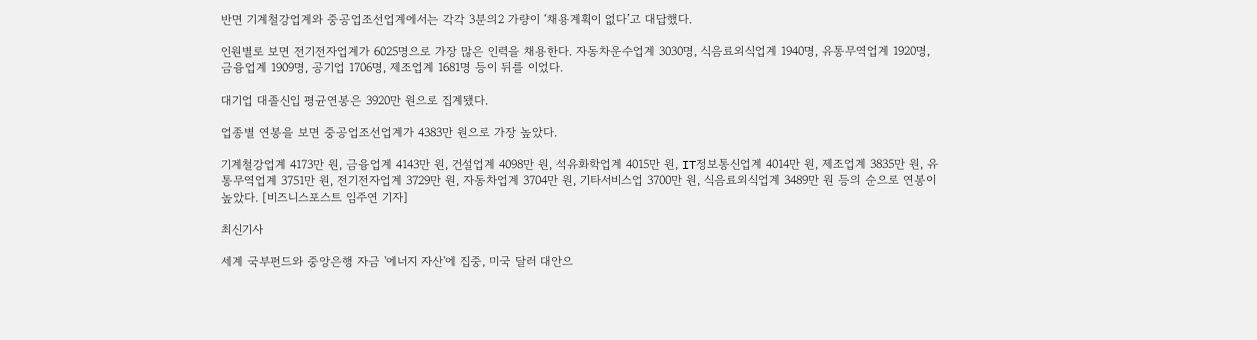반면 기계철강업계와 중공업조선업계에서는 각각 3분의2 가량이 ‘채용계획이 없다’고 대답했다.

인원별로 보면 전기전자업계가 6025명으로 가장 많은 인력을 채용한다. 자동차운수업계 3030명, 식음료외식업계 1940명, 유통무역업계 1920명, 금융업계 1909명, 공기업 1706명, 제조업계 1681명 등이 뒤를 이었다.

대기업 대졸신입 평균연봉은 3920만 원으로 집계됐다.

업종별 연봉을 보면 중공업조선업계가 4383만 원으로 가장 높았다.

기계철강업계 4173만 원, 금융업계 4143만 원, 건설업계 4098만 원, 석유화학업계 4015만 원, IT정보통신업계 4014만 원, 제조업계 3835만 원, 유통무역업계 3751만 원, 전기전자업계 3729만 원, 자동차업계 3704만 원, 기타서비스업 3700만 원, 식음료외식업계 3489만 원 등의 순으로 연봉이 높았다. [비즈니스포스트 임주연 기자]

최신기사

세계 국부펀드와 중앙은행 자금 '에너지 자산'에 집중, 미국 달러 대안으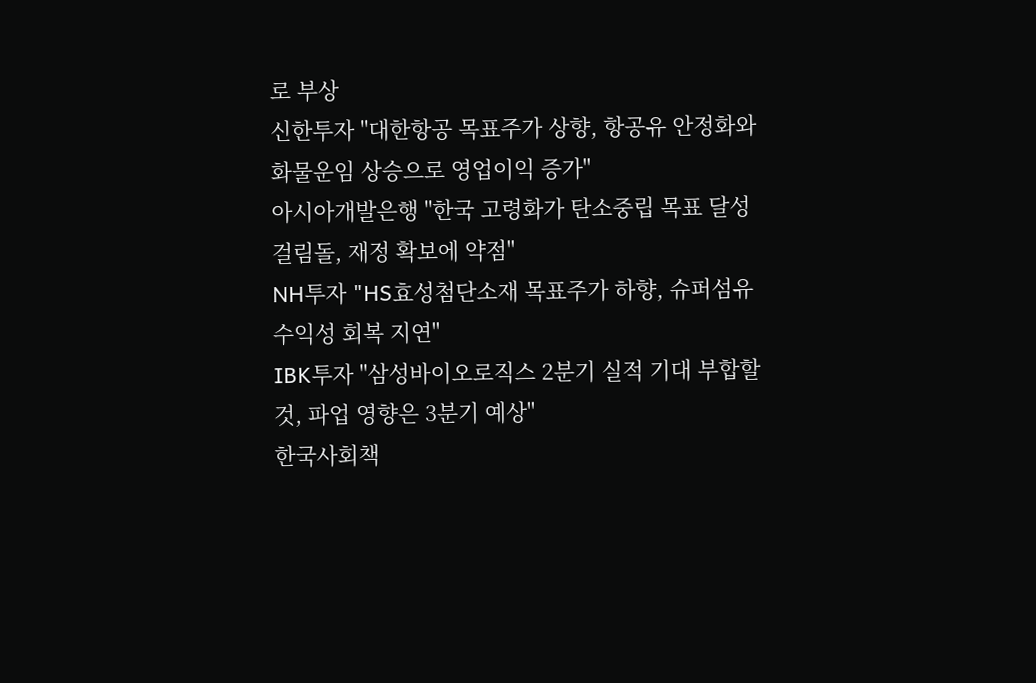로 부상
신한투자 "대한항공 목표주가 상향, 항공유 안정화와 화물운임 상승으로 영업이익 증가"
아시아개발은행 "한국 고령화가 탄소중립 목표 달성 걸림돌, 재정 확보에 약점"
NH투자 "HS효성첨단소재 목표주가 하향, 슈퍼섬유 수익성 회복 지연"
IBK투자 "삼성바이오로직스 2분기 실적 기대 부합할 것, 파업 영향은 3분기 예상"
한국사회책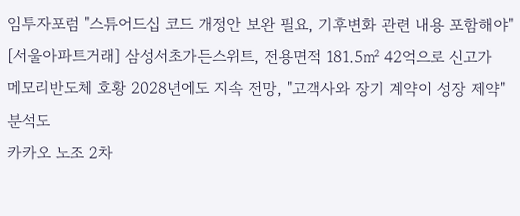임투자포럼 "스튜어드십 코드 개정안 보완 필요, 기후변화 관련 내용 포함해야"
[서울아파트거래] 삼성서초가든스위트, 전용면적 181.5㎡ 42억으로 신고가
메모리반도체 호황 2028년에도 지속 전망, "고객사와 장기 계약이 성장 제약" 분석도
카카오 노조 2차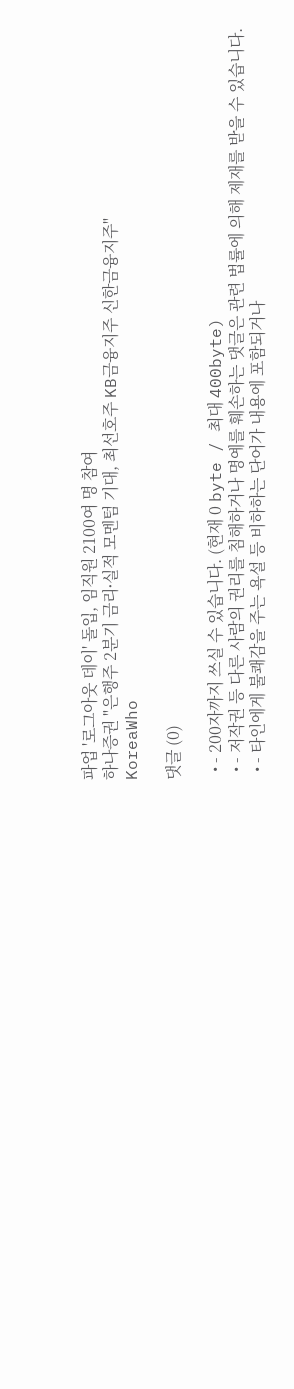파업 '로그아웃 데이' 돌입, 임직원 2100여 명 참여
하나증권 "은행주 2분기 금리ᐧ실적 모멘텀 기대, 최선호주 KB금융지주 신한금융지주"
KoreaWho

댓글 (0)

  • - 200자까지 쓰실 수 있습니다. (현재 0 byte / 최대 400byte)
  • - 저작권 등 다른 사람의 권리를 침해하거나 명예를 훼손하는 댓글은 관련 법률에 의해 제재를 받을 수 있습니다.
  • - 타인에게 불쾌감을 주는 욕설 등 비하하는 단어가 내용에 포함되거나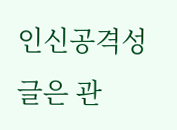인신공격성 글은 관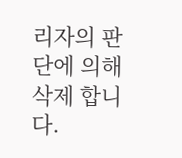리자의 판단에 의해 삭제 합니다.